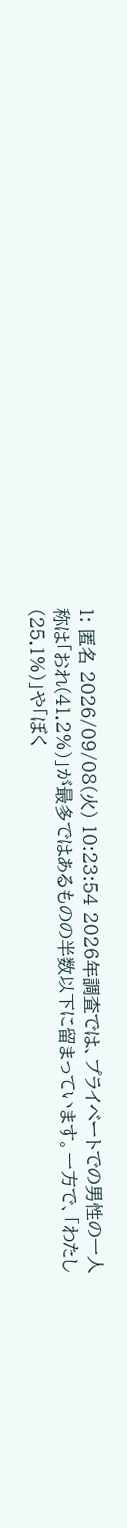1: 匿名 2026/09/08(火) 10:23:54 2026年調査では、プライベートでの男性の一人称は「おれ(41.2%)」が最多ではあるものの半数以下に留まっています。一方で、「わたし(25.1%)」や「ぼく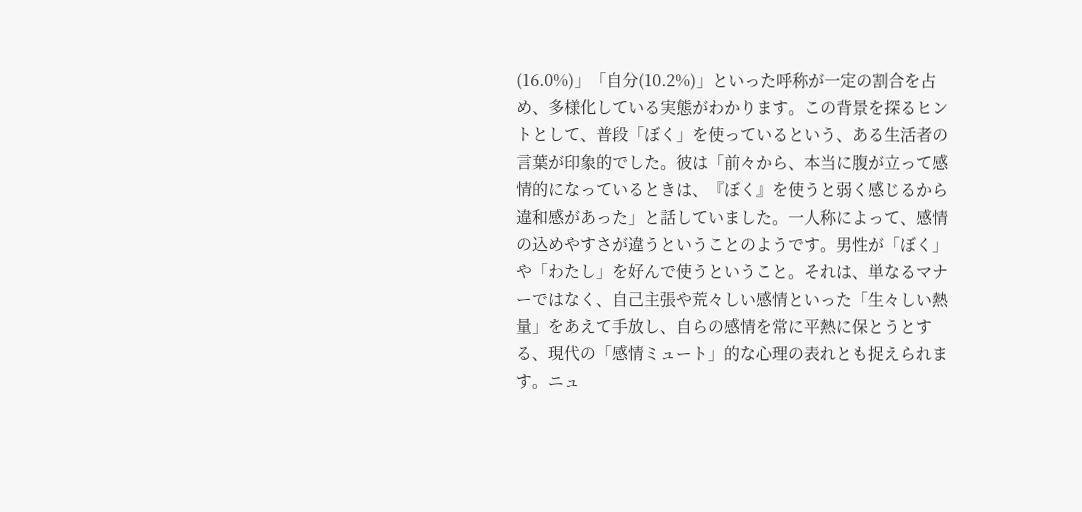(16.0%)」「自分(10.2%)」といった呼称が一定の割合を占め、多様化している実態がわかります。この背景を探るヒントとして、普段「ぼく」を使っているという、ある生活者の言葉が印象的でした。彼は「前々から、本当に腹が立って感情的になっているときは、『ぼく』を使うと弱く感じるから違和感があった」と話していました。一人称によって、感情の込めやすさが違うということのようです。男性が「ぼく」や「わたし」を好んで使うということ。それは、単なるマナーではなく、自己主張や荒々しい感情といった「生々しい熱量」をあえて手放し、自らの感情を常に平熱に保とうとする、現代の「感情ミュート」的な心理の表れとも捉えられます。ニュ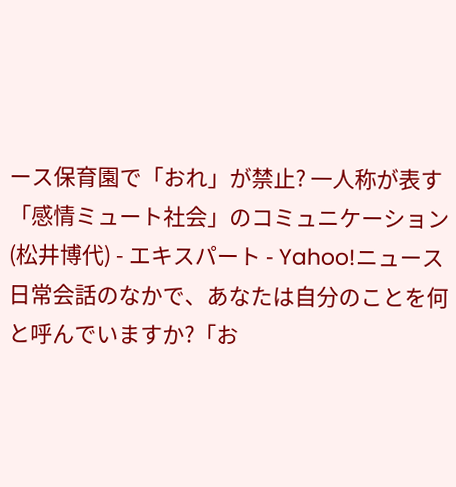ース保育園で「おれ」が禁止? 一人称が表す「感情ミュート社会」のコミュニケーション(松井博代) - エキスパート - Yahoo!ニュース日常会話のなかで、あなたは自分のことを何と呼んでいますか?「お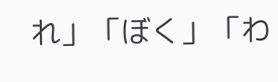れ」「ぼく」「わ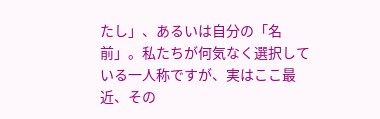たし」、あるいは自分の「名前」。私たちが何気なく選択している一人称ですが、実はここ最近、その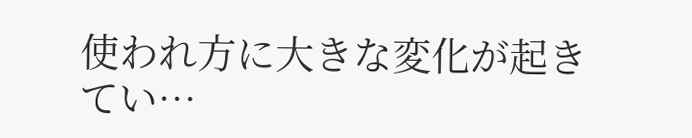使われ方に大きな変化が起きてい…